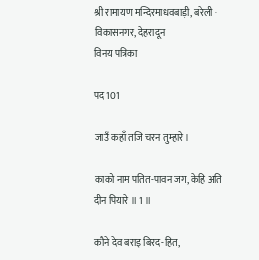श्री रामायण मन्दिरमाधवबाड़ी, बरेली · विकासनगर, देहरादून
विनय पत्रिका

पद 101

जाउँ कहाँ तजि चरन तुम्हारे।

काको नाम पतित-पावन जग, केहि अति दीन पियारे ॥ 1 ॥

कौने देव बराइ बिरद-हित,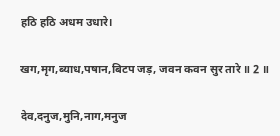हठि हठि अधम उधारे।

खग,मृग,ब्याध,पषान,बिटप जड़, जवन कवन सुर तारे ॥ 2 ॥

देव,दनुज,मुनि,नाग,मनुज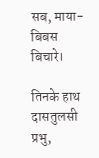सब, माया-बिबस बिचारे।

तिनके हाथ दासतुलसी प्रभु,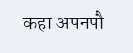कहा अपनपौ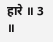हारे ॥ 3 ॥